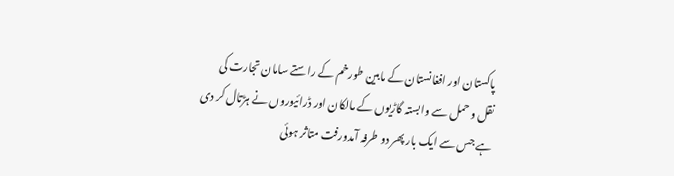پاکستان اور افغانستان کے مابین طورخم کے راستے سامان تجارت کی نقل و حمل سے وابستہ گاڑیوں کے مالکان اور ڈرائیوروں نے ہڑتال کر دی ہے جس سے ایک بار پھر دو طرفہ آمدورفت متاثر ہوئی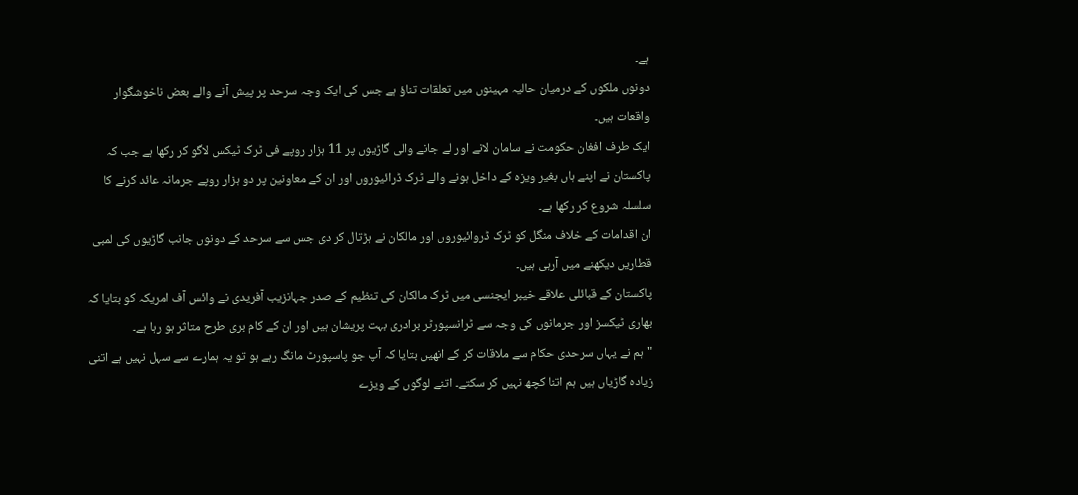ہے۔
دونوں ملکوں کے درمیان حالیہ مہینوں میں تعلقات تناؤ ہے جس کی ایک وجہ سرحد پر پیش آنے والے بعض ناخوشگوار واقعات ہیں۔
ایک طرف افغان حکومت نے سامان لانے اور لے جانے والی گاڑیوں پر 11 ہزار روپے فی ٹرک ٹیکس لاگو کر رکھا ہے جب کہ پاکستان نے اپنے ہاں بغیر ویزہ کے داخل ہونے والے ٹرک ڈرائیوروں اور ان کے معاونین پر دو ہزار روپے جرمانہ عائد کرنے کا سلسلہ شروع کر رکھا ہے۔
ان اقدامات کے خلاف منگل کو ٹرک ڈروائیوروں اور مالکان نے ہڑتال کر دی جس سے سرحد کے دونوں جانب گاڑیوں کی لمبی قطاریں دیکھنے میں آرہی ہیں۔
پاکستان کے قبائلی علاقے خیبر ایجنسی میں ٹرک مالکان کی تنظیم کے صدر جہانزیب آفریدی نے وائس آف امریکہ کو بتایا کہ بھاری ٹیکسز اور جرمانوں کی وجہ سے ٹرانسپورٹر برادری بہت پریشان ہیں اور ان کے کام بری طرح متاثر ہو رہا ہے۔
"ہم نے یہاں سرحدی حکام سے ملاقات کر کے انھیں بتایا کہ آپ جو پاسپورٹ مانگ رہے ہو تو یہ ہمارے سے سہل نہیں ہے اتنی زیادہ گاڑیاں ہیں ہم اتنا کچھ نہیں کر سکتے۔ اتنے لوگوں کے ویزے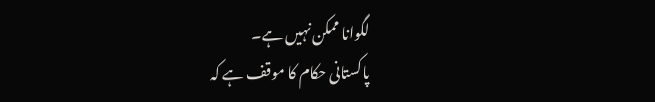لگوانا ممکن نہیں ہے۔
پاکستانی حکام کا موقف ہے کہ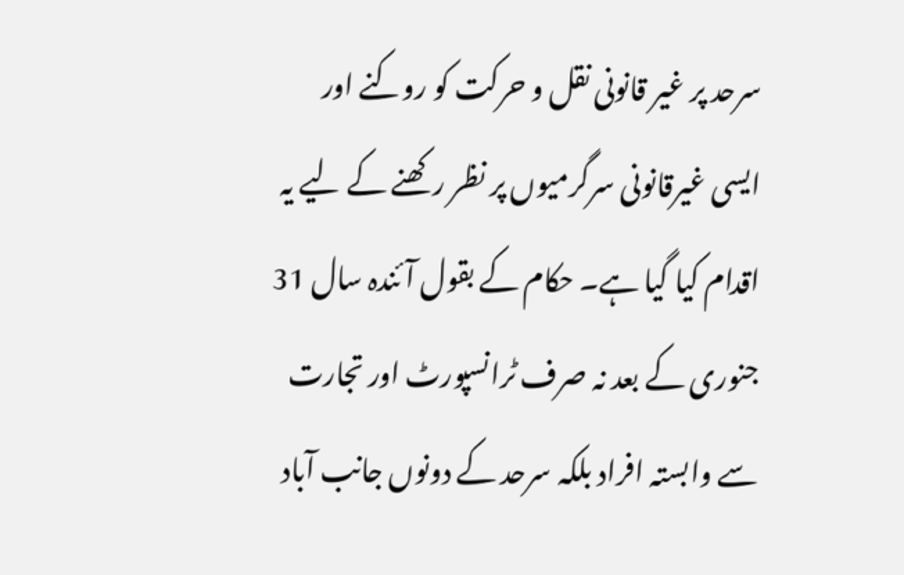سرحد پر غیر قانونی نقل و حرکت کو روکنے اور ایسی غیرقانونی سرگرمیوں پر نظر رکھنے کے لیے یہ اقدام کیا گیا ہے۔ حکام کے بقول آئندہ سال 31 جنوری کے بعد نہ صرف ٹرانسپورٹ اور تجارت سے وابستہ افراد بلکہ سرحد کے دونوں جانب آباد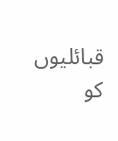قبائلیوں کو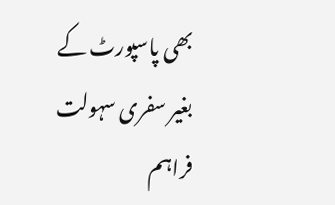بھی پاسپورٹ کے بغیر سفری سہولت فراہم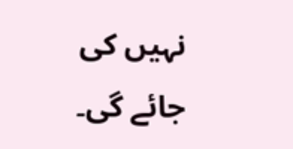نہیں کی جائے گی۔